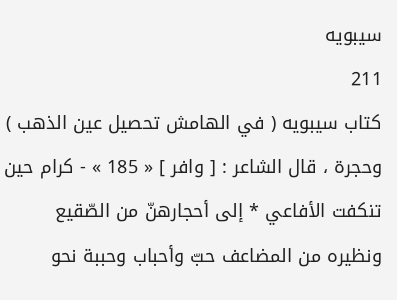سيبويه
211
كتاب سيبويه ( في الهامش تحصيل عين الذهب )
وحجرة ، قال الشاعر : [ وافر ] « 185 » - كرام حين تنكفت الأفاعي * إلى أحجارهنّ من الصّقيع ونظيره من المضاعف حبّ وأحباب وحببة نحو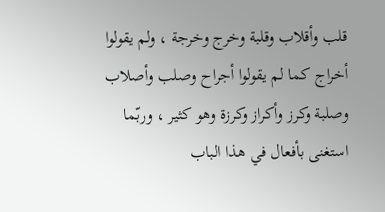قلب وأقلاب وقلبة وخرج وخرجة ، ولم يقولوا أخراج كما لم يقولوا أجراح وصلب وأصلاب وصلبة وكرز وأكراز وكرزة وهو كثير ، وربّما استغنى بأفعال في هذا الباب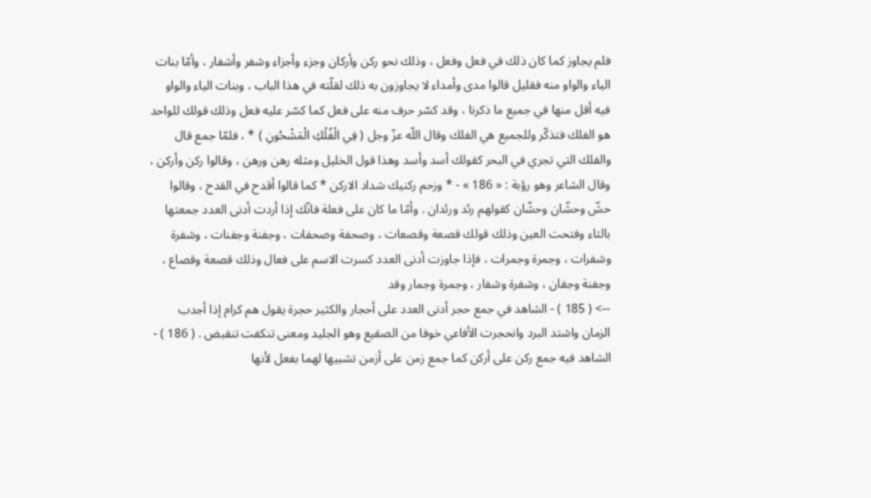فلم يجاوز كما كان ذلك في فعل وفعل ، وذلك نحو ركن وأركان وجزء وأجزاء وشفر وأشفار ، وأمّا بنات الياء والواو منه فقليل قالوا مدى وأمداء لا يجاوزون به ذلك لقلّته في هذا الباب ، وبنات الياء والواو فيه أقل منها في جميع ما ذكرنا ، وقد كسّر حرف منه على فعل كما كسّر عليه فعل وذلك قولك للواحد هو الفلك فتذكّر وللجميع هي الفلك وقال اللّه عزّ وجل ( فِي الْفُلْكِ الْمَشْحُونِ ) * ، فلمّا جمع قال والفلك التي تجري في البحر كقولك أسد وأسد وهذا قول الخليل ومثله رهن ورهن ، وقالوا ركن وأركن ، وقال الشاعر وهو رؤبة : « 186 » - * وزحم ركنيك شداد الاركن * كما قالوا أقدح في القدح ، وقالوا حشّ وحشّان وحشّان كقولهم رئد ورئدان . وأمّا ما كان على فعلة فانّك إذا أردت أدنى العدد جمعتها بالتاء وفتحت العين وذلك قولك قصعة وقصعات ، وصحفة وصحفات ، وجفنة وجفنات ، وشفرة وشفرات ، وجمرة وجمرات ، فإذا جاوزت أدنى العدد كسرت الاسم على فعال وذلك قصعة وقصاع ، وجفنة وجفان ، وشفرة وشفار ، وجمرة وجمار وقد
--> ( 185 ) - الشاهد في جمع حجر أدنى العدد على أحجار والكثير حجرة يقول هم كرام إذا أجدب الزمان واشتد البرد وانحجرت الأفاعي خوفا من الصقيع وهو الجليد ومعنى تنكفت تنقبض . ( 186 ) - الشاهد فيه جمع ركن على أركن كما جمع زمن على أزمن تشبيها لهما بفعل لأنها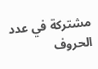مشتركة في عدد الحروف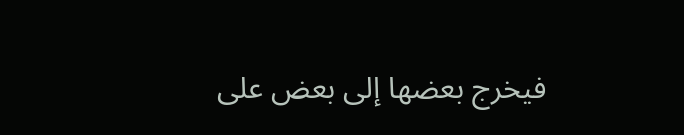فيخرج بعضها إلى بعض على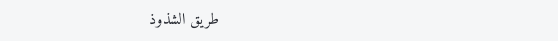طريق الشذوذ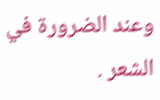وعند الضرورة في الشعر .